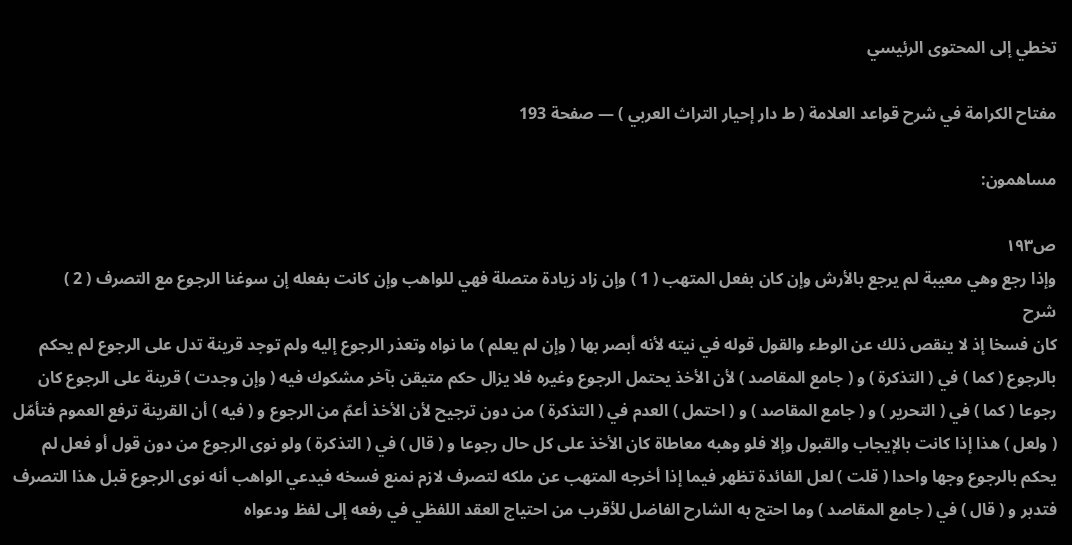تخطي إلى المحتوى الرئيسي

مفتاح الكرامة في شرح قواعد العلامة ( ط دار إحيار التراث العربي ) — صفحة 193

مساهمون:

ص١٩٣
وإذا رجع وهي معيبة لم يرجع بالأرش وإن كان بفعل المتهب ( 1 ) وإن زاد زيادة متصلة فهي للواهب وإن كانت بفعله إن سوغنا الرجوع مع التصرف ( 2 )
شرح
كان فسخا إذ لا ينقص ذلك عن الوطء والقول قوله في نيته لأنه أبصر بها ( وإن لم يعلم ) ما نواه وتعذر الرجوع إليه ولم توجد قرينة تدل على الرجوع لم يحكم بالرجوع ( كما ) في ( التذكرة ) و ( جامع المقاصد ) لأن الأخذ يحتمل الرجوع وغيره فلا يزال حكم متيقن بآخر مشكوك فيه ( وإن وجدت ) قرينة على الرجوع كان رجوعا ( كما ) في ( التحرير ) و ( جامع المقاصد ) و ( احتمل ) العدم في ( التذكرة ) من دون ترجيح لأن الأخذ أعمّ من الرجوع و ( فيه ) أن القرينة ترفع العموم فتأمّل ( ولعل ) هذا إذا كانت بالإيجاب والقبول وإلا فلو وهبه معاطاة كان الأخذ على كل حال رجوعا و ( قال ) في ( التذكرة ) ولو نوى الرجوع من دون قول أو فعل لم يحكم بالرجوع وجها واحدا ( قلت ) لعل الفائدة تظهر فيما إذا أخرجه المتهب عن ملكه لتصرف لازم نمنع فسخه فيدعي الواهب أنه نوى الرجوع قبل هذا التصرف فتدبر و ( قال ) في ( جامع المقاصد ) وما احتج به الشارح الفاضل للأقرب من احتياج العقد اللفظي في رفعه إلى لفظ ودعواه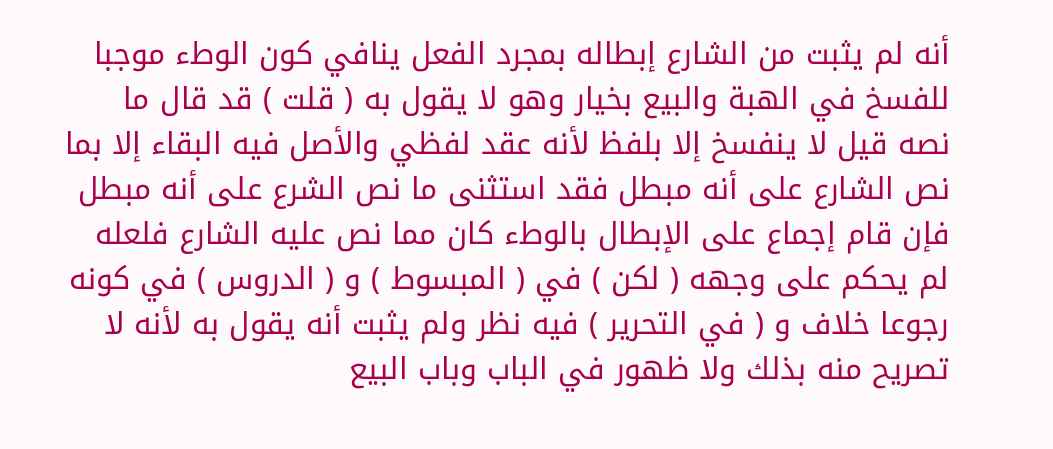أنه لم يثبت من الشارع إبطاله بمجرد الفعل ينافي كون الوطء موجبا للفسخ في الهبة والبيع بخيار وهو لا يقول به ( قلت ) قد قال ما نصه قيل لا ينفسخ إلا بلفظ لأنه عقد لفظي والأصل فيه البقاء إلا بما نص الشارع على أنه مبطل فقد استثنى ما نص الشرع على أنه مبطل فإن قام إجماع على الإبطال بالوطء كان مما نص عليه الشارع فلعله لم يحكم على وجهه ( لكن ) في ( المبسوط ) و ( الدروس ) في كونه رجوعا خلاف و ( في التحرير ) فيه نظر ولم يثبت أنه يقول به لأنه لا تصريح منه بذلك ولا ظهور في الباب وباب البيع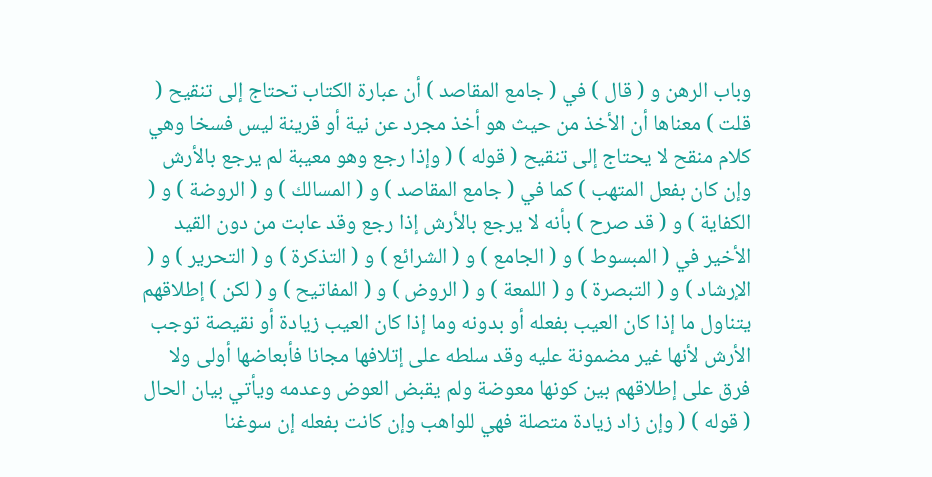وباب الرهن و ( قال ) في ( جامع المقاصد ) أن عبارة الكتاب تحتاج إلى تنقيح ( قلت ) معناها أن الأخذ من حيث هو أخذ مجرد عن نية أو قرينة ليس فسخا وهي كلام منقح لا يحتاج إلى تنقيح ( قوله ) ( وإذا رجع وهو معيبة لم يرجع بالأرش وإن كان بفعل المتهب ) كما في ( جامع المقاصد ) و ( المسالك ) و ( الروضة ) و ( الكفاية ) و ( قد صرح ) بأنه لا يرجع بالأرش إذا رجع وقد عابت من دون القيد الأخير في ( المبسوط ) و ( الجامع ) و ( الشرائع ) و ( التذكرة ) و ( التحرير ) و ( الإرشاد ) و ( التبصرة ) و ( اللمعة ) و ( الروض ) و ( المفاتيح ) و ( لكن ) إطلاقهم يتناول ما إذا كان العيب بفعله أو بدونه وما إذا كان العيب زيادة أو نقيصة توجب الأرش لأنها غير مضمونة عليه وقد سلطه على إتلافها مجانا فأبعاضها أولى ولا فرق على إطلاقهم بين كونها معوضة ولم يقبض العوض وعدمه ويأتي بيان الحال ( قوله ) ( وإن زاد زيادة متصلة فهي للواهب وإن كانت بفعله إن سوغنا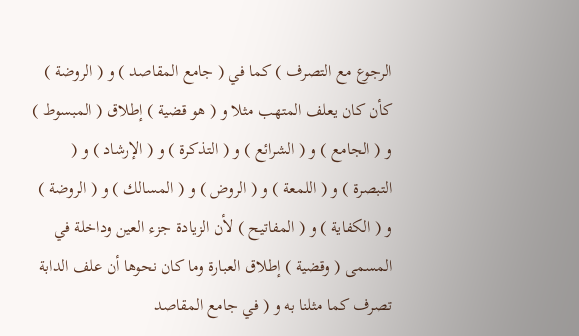الرجوع مع التصرف ) كما في ( جامع المقاصد ) و ( الروضة ) كأن كان يعلف المتهب مثلا و ( هو قضية ) إطلاق ( المبسوط ) و ( الجامع ) و ( الشرائع ) و ( التذكرة ) و ( الإرشاد ) و ( التبصرة ) و ( اللمعة ) و ( الروض ) و ( المسالك ) و ( الروضة ) و ( الكفاية ) و ( المفاتيح ) لأن الزيادة جزء العين وداخلة في المسمى ( وقضية ) إطلاق العبارة وما كان نحوها أن علف الدابة تصرف كما مثلنا به و ( في جامع المقاصد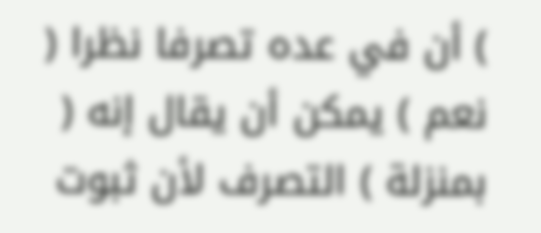) أن في عده تصرفا نظرا ( نعم ) يمكن أن يقال إنه ( بمنزلة ) التصرف لأن ثبوت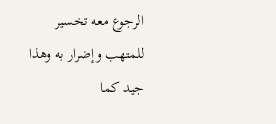الرجوع معه تخسير للمتهب وإضرار به وهذا جيد كما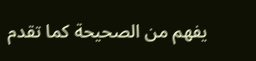يفهم من الصحيحة كما تقدم